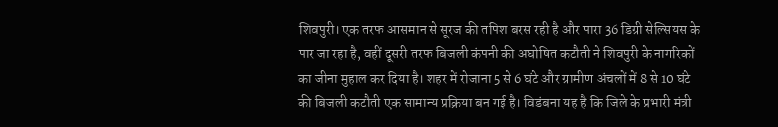शिवपुरी। एक तरफ आसमान से सूरज की तपिश बरस रही है और पारा 36 डिग्री सेल्सियस के पार जा रहा है, वहीं दूसरी तरफ बिजली कंपनी की अघोषित कटौती ने शिवपुरी के नागरिकों का जीना मुहाल कर दिया है। शहर में रोजाना 5 से 6 घंटे और ग्रामीण अंचलों में 8 से 10 घंटे की बिजली कटौती एक सामान्य प्रक्रिया बन गई है। विडंबना यह है कि जिले के प्रभारी मंत्री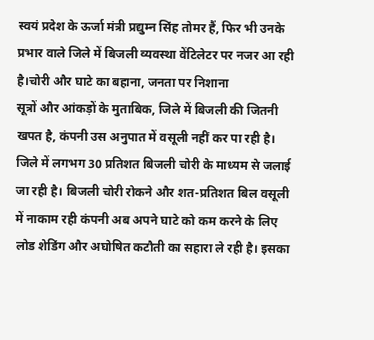स्वयं प्रदेश के ऊर्जा मंत्री प्रद्युम्न सिंह तोमर हैं, फिर भी उनके प्रभार वाले जिले में बिजली व्यवस्था वेंटिलेटर पर नजर आ रही है।चोरी और घाटे का बहाना, जनता पर निशाना
सूत्रों और आंकड़ों के मुताबिक, जिले में बिजली की जितनी खपत है, कंपनी उस अनुपात में वसूली नहीं कर पा रही है। जिले में लगभग 30 प्रतिशत बिजली चोरी के माध्यम से जलाई जा रही है। बिजली चोरी रोकने और शत-प्रतिशत बिल वसूली में नाकाम रही कंपनी अब अपने घाटे को कम करने के लिए लोड शेडिंग और अघोषित कटौती का सहारा ले रही है। इसका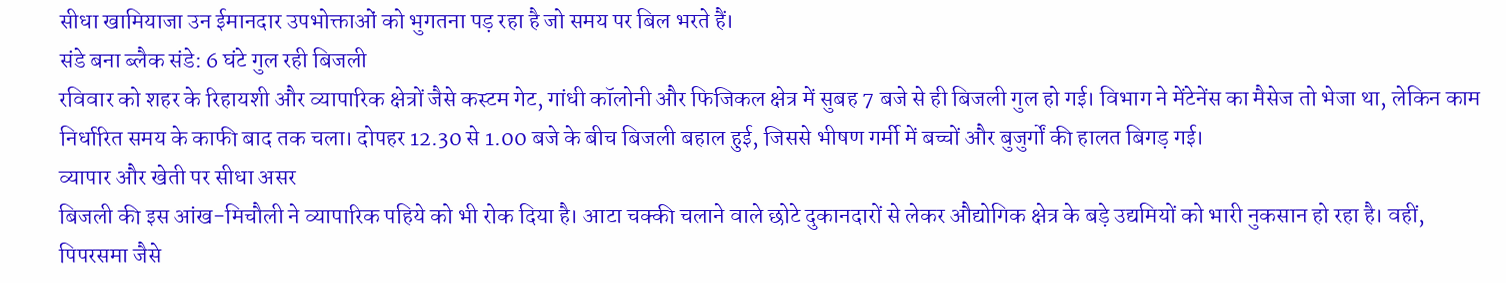सीधा खामियाजा उन ईमानदार उपभोक्ताओं को भुगतना पड़ रहा है जो समय पर बिल भरते हैं।
संडे बना ब्लैक संडे: 6 घंटे गुल रही बिजली
रविवार को शहर के रिहायशी और व्यापारिक क्षेत्रों जैसे कस्टम गेट, गांधी कॉलोनी और फिजिकल क्षेत्र में सुबह 7 बजे से ही बिजली गुल हो गई। विभाग ने मेंटेनेंस का मैसेज तो भेजा था, लेकिन काम निर्धारित समय के काफी बाद तक चला। दोपहर 12.30 से 1.00 बजे के बीच बिजली बहाल हुई, जिससे भीषण गर्मी में बच्चों और बुजुर्गों की हालत बिगड़ गई।
व्यापार और खेती पर सीधा असर
बिजली की इस आंख-मिचौली ने व्यापारिक पहिये को भी रोक दिया है। आटा चक्की चलाने वाले छोटे दुकानदारों से लेकर औद्योगिक क्षेत्र के बड़े उद्यमियों को भारी नुकसान हो रहा है। वहीं, पिपरसमा जैसे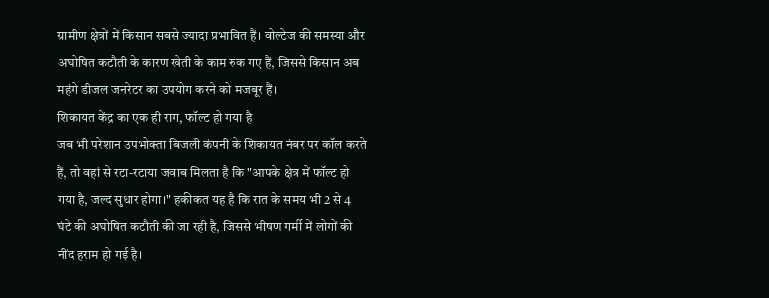ग्रामीण क्षेत्रों में किसान सबसे ज्यादा प्रभावित हैं। वोल्टेज की समस्या और अघोषित कटौती के कारण खेती के काम रुक गए हैं, जिससे किसान अब महंगे डीजल जनरेटर का उपयोग करने को मजबूर हैं।
शिकायत केंद्र का एक ही राग, फॉल्ट हो गया है
जब भी परेशान उपभोक्ता बिजली कंपनी के शिकायत नंबर पर कॉल करते हैं, तो वहां से रटा-रटाया जवाब मिलता है कि "आपके क्षेत्र में फॉल्ट हो गया है, जल्द सुधार होगा।" हकीकत यह है कि रात के समय भी 2 से 4 घंटे की अघोषित कटौती की जा रही है, जिससे भीषण गर्मी में लोगों की नींद हराम हो गई है।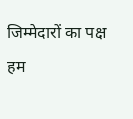जिम्मेदारों का पक्ष
हम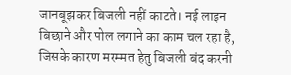जानबूझकर बिजली नहीं काटते। नई लाइन बिछाने और पोल लगाने का काम चल रहा है, जिसके कारण मरम्मत हेतु बिजली बंद करनी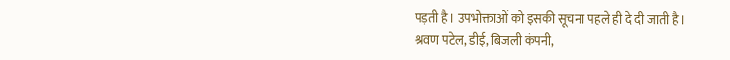पड़ती है। उपभोक्ताओं को इसकी सूचना पहले ही दे दी जाती है।
श्रवण पटेल, डीई, बिजली कंपनी,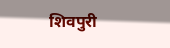शिवपुरी